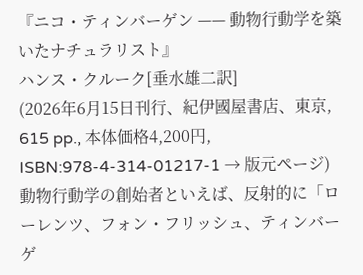『ニコ・ティンバーゲン —— 動物行動学を築いたナチュラリスト』
ハンス・クルーク[垂水雄二訳]
(2026年6月15日刊行、紀伊國屋書店、東京, 615 pp., 本体価格4,200円, ISBN:978-4-314-01217-1 → 版元ページ)
動物行動学の創始者といえば、反射的に「ローレンツ、フォン・フリッシュ、ティンバーゲ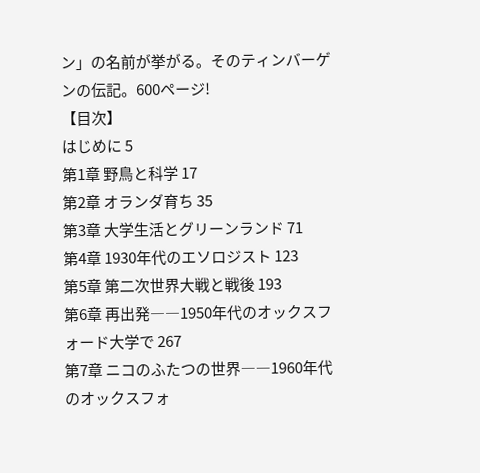ン」の名前が挙がる。そのティンバーゲンの伝記。600ページ!
【目次】
はじめに 5
第1章 野鳥と科学 17
第2章 オランダ育ち 35
第3章 大学生活とグリーンランド 71
第4章 1930年代のエソロジスト 123
第5章 第二次世界大戦と戦後 193
第6章 再出発――1950年代のオックスフォード大学で 267
第7章 ニコのふたつの世界――1960年代のオックスフォ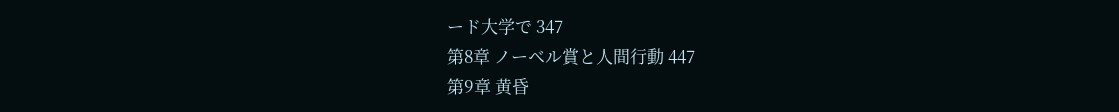ード大学で 347
第8章 ノーベル賞と人間行動 447
第9章 黄昏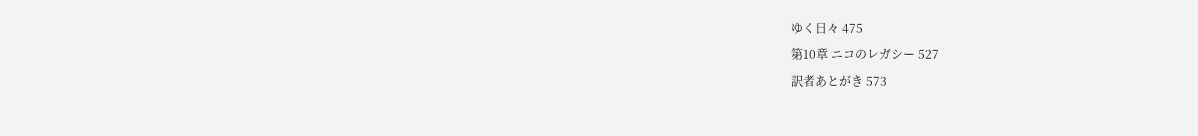ゆく日々 475
第10章 ニコのレガシー 527
訳者あとがき 573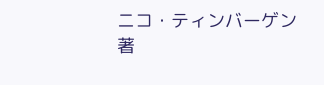ニコ・ティンバーゲン著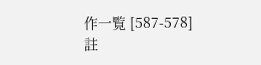作一覧 [587-578]
註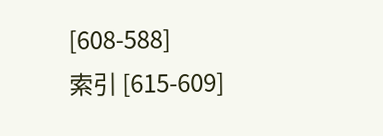[608-588]
索引 [615-609]